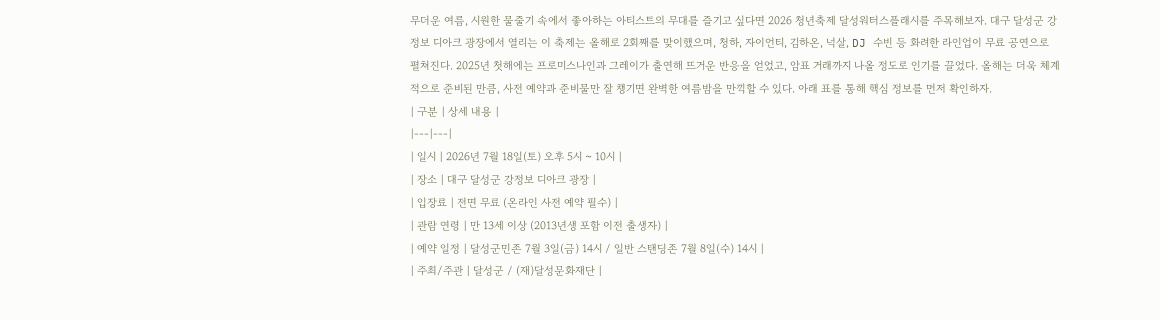무더운 여름, 시원한 물줄기 속에서 좋아하는 아티스트의 무대를 즐기고 싶다면 2026 청년축제 달성워터스플래시를 주목해보자. 대구 달성군 강정보 디아크 광장에서 열리는 이 축제는 올해로 2회째를 맞이했으며, 청하, 자이언티, 김하온, 넉살, DJ 수빈 등 화려한 라인업이 무료 공연으로 펼쳐진다. 2025년 첫해에는 프로미스나인과 그레이가 출연해 뜨거운 반응을 얻었고, 암표 거래까지 나올 정도로 인기를 끌었다. 올해는 더욱 체계적으로 준비된 만큼, 사전 예약과 준비물만 잘 챙기면 완벽한 여름밤을 만끽할 수 있다. 아래 표를 통해 핵심 정보를 먼저 확인하자.
| 구분 | 상세 내용 |
|---|---|
| 일시 | 2026년 7월 18일(토) 오후 5시 ~ 10시 |
| 장소 | 대구 달성군 강정보 디아크 광장 |
| 입장료 | 전면 무료 (온라인 사전 예약 필수) |
| 관람 연령 | 만 13세 이상 (2013년생 포함 이전 출생자) |
| 예약 일정 | 달성군민존 7월 3일(금) 14시 / 일반 스탠딩존 7월 8일(수) 14시 |
| 주최/주관 | 달성군 / (재)달성문화재단 |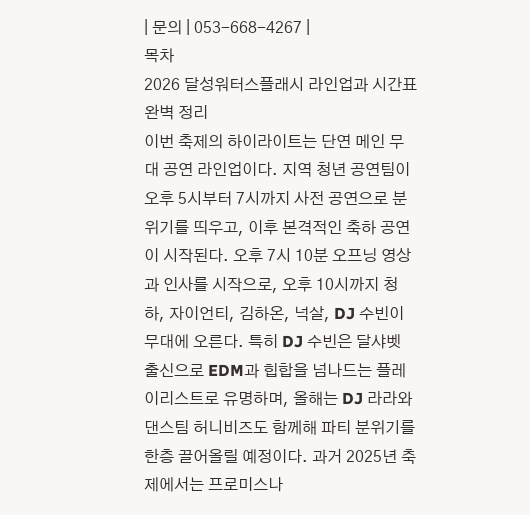| 문의 | 053-668-4267 |
목차
2026 달성워터스플래시 라인업과 시간표 완벽 정리
이번 축제의 하이라이트는 단연 메인 무대 공연 라인업이다. 지역 청년 공연팀이 오후 5시부터 7시까지 사전 공연으로 분위기를 띄우고, 이후 본격적인 축하 공연이 시작된다. 오후 7시 10분 오프닝 영상과 인사를 시작으로, 오후 10시까지 청하, 자이언티, 김하온, 넉살, DJ 수빈이 무대에 오른다. 특히 DJ 수빈은 달샤벳 출신으로 EDM과 힙합을 넘나드는 플레이리스트로 유명하며, 올해는 DJ 라라와 댄스팀 허니비즈도 함께해 파티 분위기를 한층 끌어올릴 예정이다. 과거 2025년 축제에서는 프로미스나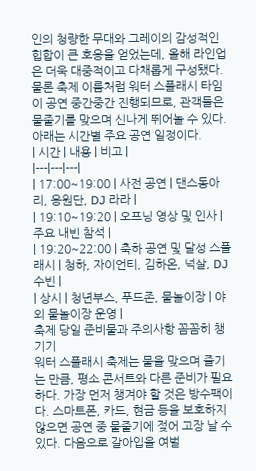인의 청량한 무대와 그레이의 감성적인 힙합이 큰 호응을 얻었는데, 올해 라인업은 더욱 대중적이고 다채롭게 구성됐다. 물론 축제 이름처럼 워터 스플래시 타임이 공연 중간중간 진행되므로, 관객들은 물줄기를 맞으며 신나게 뛰어놀 수 있다. 아래는 시간별 주요 공연 일정이다.
| 시간 | 내용 | 비고 |
|---|---|---|
| 17:00~19:00 | 사전 공연 | 댄스동아리, 응원단, DJ 라라 |
| 19:10~19:20 | 오프닝 영상 및 인사 | 주요 내빈 참석 |
| 19:20~22:00 | 축하 공연 및 달성 스플래시 | 청하, 자이언티, 김하온, 넉살, DJ 수빈 |
| 상시 | 청년부스, 푸드존, 물놀이장 | 야외 물놀이장 운영 |
축제 당일 준비물과 주의사항 꼼꼼히 챙기기
워터 스플래시 축제는 물을 맞으며 즐기는 만큼, 평소 콘서트와 다른 준비가 필요하다. 가장 먼저 챙겨야 할 것은 방수팩이다. 스마트폰, 카드, 현금 등을 보호하지 않으면 공연 중 물줄기에 젖어 고장 날 수 있다. 다음으로 갈아입을 여벌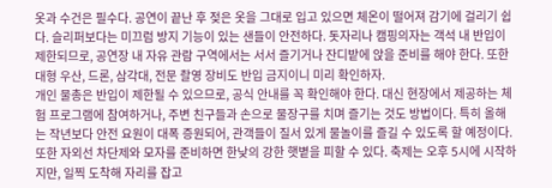옷과 수건은 필수다. 공연이 끝난 후 젖은 옷을 그대로 입고 있으면 체온이 떨어져 감기에 걸리기 쉽다. 슬리퍼보다는 미끄럼 방지 기능이 있는 샌들이 안전하다. 돗자리나 캠핑의자는 객석 내 반입이 제한되므로, 공연장 내 자유 관람 구역에서는 서서 즐기거나 잔디밭에 앉을 준비를 해야 한다. 또한 대형 우산, 드론, 삼각대, 전문 촬영 장비도 반입 금지이니 미리 확인하자.
개인 물총은 반입이 제한될 수 있으므로, 공식 안내를 꼭 확인해야 한다. 대신 현장에서 제공하는 체험 프로그램에 참여하거나, 주변 친구들과 손으로 물장구를 치며 즐기는 것도 방법이다. 특히 올해는 작년보다 안전 요원이 대폭 증원되어, 관객들이 질서 있게 물놀이를 즐길 수 있도록 할 예정이다. 또한 자외선 차단제와 모자를 준비하면 한낮의 강한 햇볕을 피할 수 있다. 축제는 오후 5시에 시작하지만, 일찍 도착해 자리를 잡고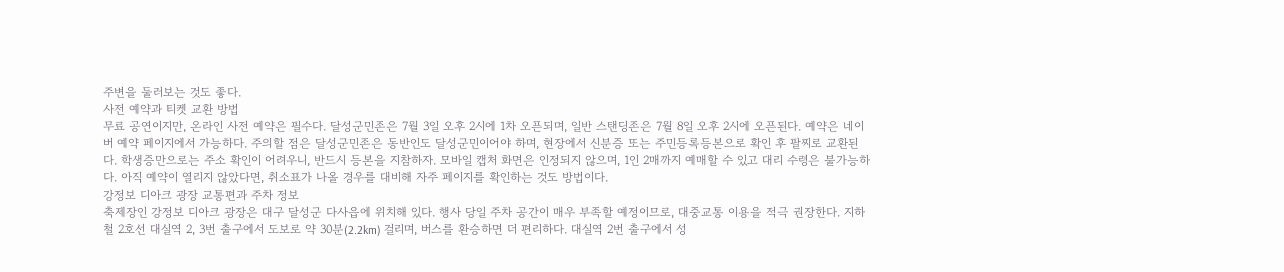주변을 둘러보는 것도 좋다.
사전 예약과 티켓 교환 방법
무료 공연이지만, 온라인 사전 예약은 필수다. 달성군민존은 7월 3일 오후 2시에 1차 오픈되며, 일반 스탠딩존은 7월 8일 오후 2시에 오픈된다. 예약은 네이버 예약 페이지에서 가능하다. 주의할 점은 달성군민존은 동반인도 달성군민이어야 하며, 현장에서 신분증 또는 주민등록등본으로 확인 후 팔찌로 교환된다. 학생증만으로는 주소 확인이 어려우니, 반드시 등본을 지참하자. 모바일 캡처 화면은 인정되지 않으며, 1인 2매까지 예매할 수 있고 대리 수령은 불가능하다. 아직 예약이 열리지 않았다면, 취소표가 나올 경우를 대비해 자주 페이지를 확인하는 것도 방법이다.
강정보 디아크 광장 교통편과 주차 정보
축제장인 강정보 디아크 광장은 대구 달성군 다사읍에 위치해 있다. 행사 당일 주차 공간이 매우 부족할 예정이므로, 대중교통 이용을 적극 권장한다. 지하철 2호선 대실역 2, 3번 출구에서 도보로 약 30분(2.2km) 걸리며, 버스를 환승하면 더 편리하다. 대실역 2번 출구에서 성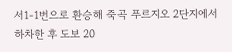서1-1번으로 환승해 죽곡 푸르지오 2단지에서 하차한 후 도보 20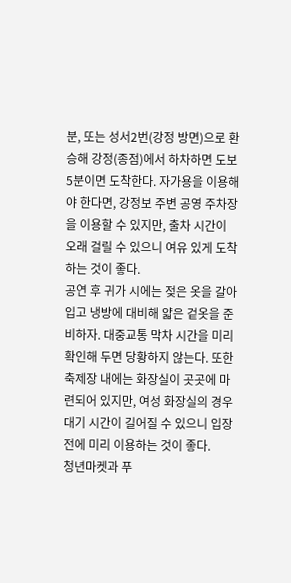분, 또는 성서2번(강정 방면)으로 환승해 강정(종점)에서 하차하면 도보 5분이면 도착한다. 자가용을 이용해야 한다면, 강정보 주변 공영 주차장을 이용할 수 있지만, 출차 시간이 오래 걸릴 수 있으니 여유 있게 도착하는 것이 좋다.
공연 후 귀가 시에는 젖은 옷을 갈아입고 냉방에 대비해 얇은 겉옷을 준비하자. 대중교통 막차 시간을 미리 확인해 두면 당황하지 않는다. 또한 축제장 내에는 화장실이 곳곳에 마련되어 있지만, 여성 화장실의 경우 대기 시간이 길어질 수 있으니 입장 전에 미리 이용하는 것이 좋다.
청년마켓과 푸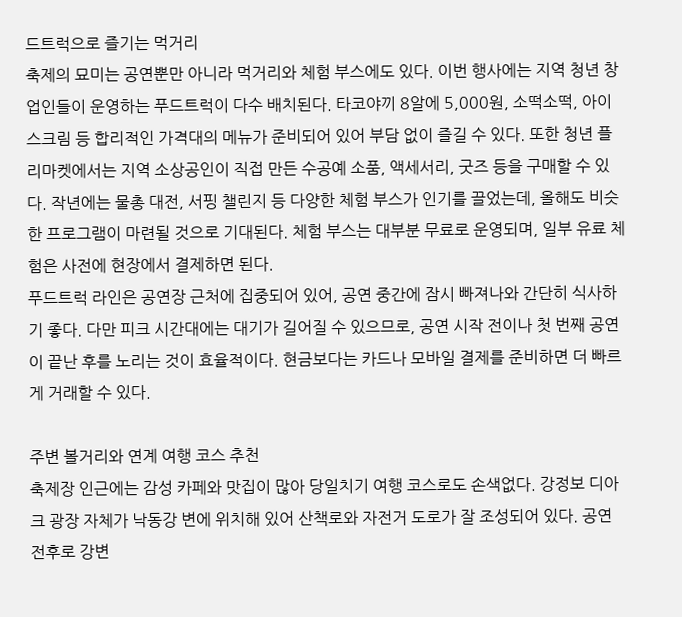드트럭으로 즐기는 먹거리
축제의 묘미는 공연뿐만 아니라 먹거리와 체험 부스에도 있다. 이번 행사에는 지역 청년 창업인들이 운영하는 푸드트럭이 다수 배치된다. 타코야끼 8알에 5,000원, 소떡소떡, 아이스크림 등 합리적인 가격대의 메뉴가 준비되어 있어 부담 없이 즐길 수 있다. 또한 청년 플리마켓에서는 지역 소상공인이 직접 만든 수공예 소품, 액세서리, 굿즈 등을 구매할 수 있다. 작년에는 물총 대전, 서핑 챌린지 등 다양한 체험 부스가 인기를 끌었는데, 올해도 비슷한 프로그램이 마련될 것으로 기대된다. 체험 부스는 대부분 무료로 운영되며, 일부 유료 체험은 사전에 현장에서 결제하면 된다.
푸드트럭 라인은 공연장 근처에 집중되어 있어, 공연 중간에 잠시 빠져나와 간단히 식사하기 좋다. 다만 피크 시간대에는 대기가 길어질 수 있으므로, 공연 시작 전이나 첫 번째 공연이 끝난 후를 노리는 것이 효율적이다. 현금보다는 카드나 모바일 결제를 준비하면 더 빠르게 거래할 수 있다.

주변 볼거리와 연계 여행 코스 추천
축제장 인근에는 감성 카페와 맛집이 많아 당일치기 여행 코스로도 손색없다. 강정보 디아크 광장 자체가 낙동강 변에 위치해 있어 산책로와 자전거 도로가 잘 조성되어 있다. 공연 전후로 강변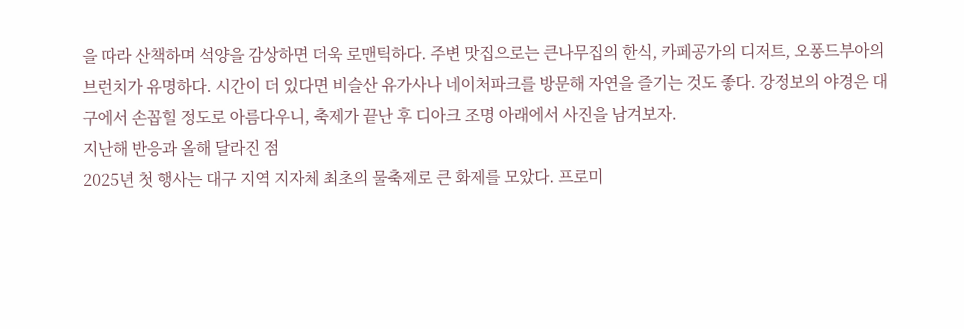을 따라 산책하며 석양을 감상하면 더욱 로맨틱하다. 주변 맛집으로는 큰나무집의 한식, 카페공가의 디저트, 오퐁드부아의 브런치가 유명하다. 시간이 더 있다면 비슬산 유가사나 네이처파크를 방문해 자연을 즐기는 것도 좋다. 강정보의 야경은 대구에서 손꼽힐 정도로 아름다우니, 축제가 끝난 후 디아크 조명 아래에서 사진을 남겨보자.
지난해 반응과 올해 달라진 점
2025년 첫 행사는 대구 지역 지자체 최초의 물축제로 큰 화제를 모았다. 프로미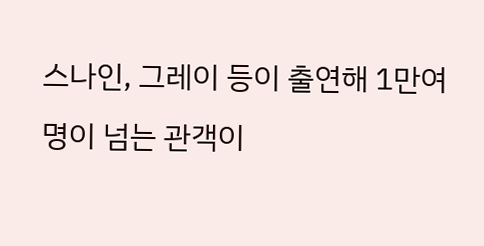스나인, 그레이 등이 출연해 1만여 명이 넘는 관객이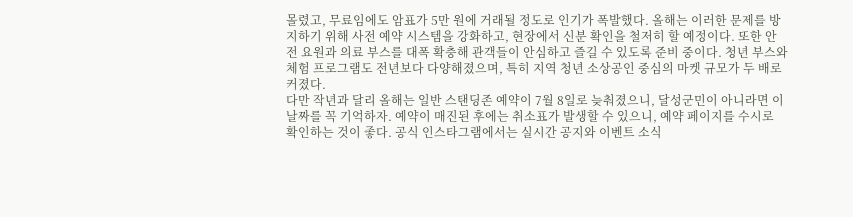몰렸고, 무료임에도 암표가 5만 원에 거래될 정도로 인기가 폭발했다. 올해는 이러한 문제를 방지하기 위해 사전 예약 시스템을 강화하고, 현장에서 신분 확인을 철저히 할 예정이다. 또한 안전 요원과 의료 부스를 대폭 확충해 관객들이 안심하고 즐길 수 있도록 준비 중이다. 청년 부스와 체험 프로그램도 전년보다 다양해졌으며, 특히 지역 청년 소상공인 중심의 마켓 규모가 두 배로 커졌다.
다만 작년과 달리 올해는 일반 스탠딩존 예약이 7월 8일로 늦춰졌으니, 달성군민이 아니라면 이 날짜를 꼭 기억하자. 예약이 매진된 후에는 취소표가 발생할 수 있으니, 예약 페이지를 수시로 확인하는 것이 좋다. 공식 인스타그램에서는 실시간 공지와 이벤트 소식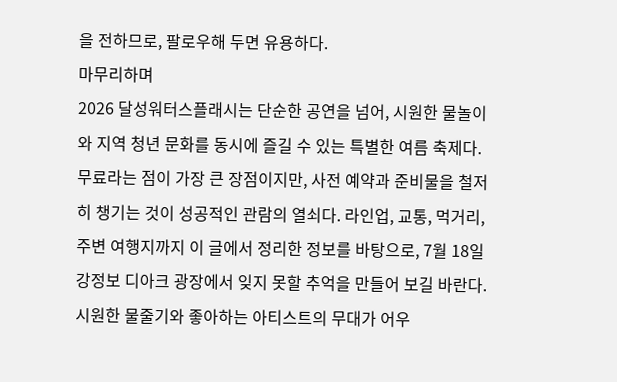을 전하므로, 팔로우해 두면 유용하다.
마무리하며
2026 달성워터스플래시는 단순한 공연을 넘어, 시원한 물놀이와 지역 청년 문화를 동시에 즐길 수 있는 특별한 여름 축제다. 무료라는 점이 가장 큰 장점이지만, 사전 예약과 준비물을 철저히 챙기는 것이 성공적인 관람의 열쇠다. 라인업, 교통, 먹거리, 주변 여행지까지 이 글에서 정리한 정보를 바탕으로, 7월 18일 강정보 디아크 광장에서 잊지 못할 추억을 만들어 보길 바란다. 시원한 물줄기와 좋아하는 아티스트의 무대가 어우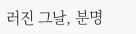러진 그날, 분명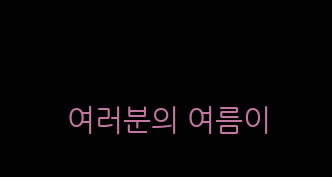여러분의 여름이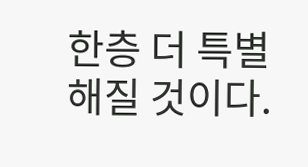한층 더 특별해질 것이다.